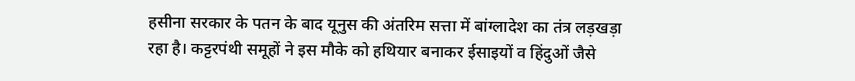हसीना सरकार के पतन के बाद यूनुस की अंतरिम सत्ता में बांग्लादेश का तंत्र लड़खड़ा रहा है। कट्टरपंथी समूहों ने इस मौके को हथियार बनाकर ईसाइयों व हिंदुओं जैसे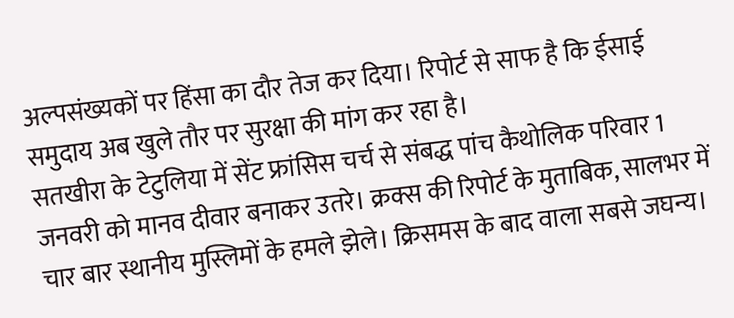अल्पसंख्यकों पर हिंसा का दौर तेज कर दिया। रिपोर्ट से साफ है कि ईसाई समुदाय अब खुले तौर पर सुरक्षा की मांग कर रहा है।
सतखीरा के टेटुलिया में सेंट फ्रांसिस चर्च से संबद्ध पांच कैथोलिक परिवार 1 जनवरी को मानव दीवार बनाकर उतरे। क्रक्स की रिपोर्ट के मुताबिक, सालभर में चार बार स्थानीय मुस्लिमों के हमले झेले। क्रिसमस के बाद वाला सबसे जघन्य।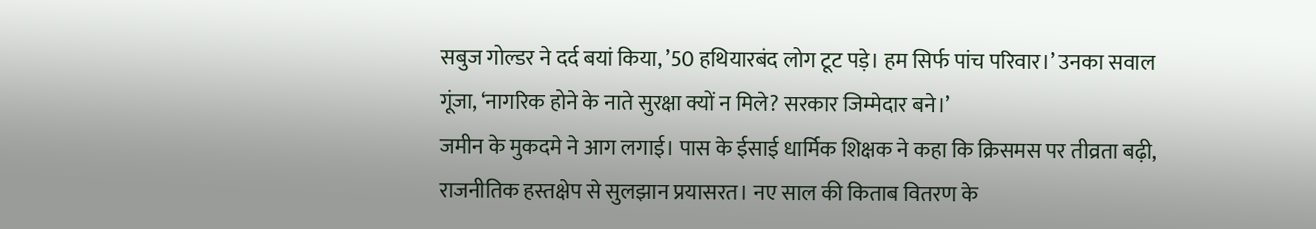सबुज गोल्डर ने दर्द बयां किया, ’50 हथियारबंद लोग टूट पड़े। हम सिर्फ पांच परिवार।’ उनका सवाल गूंजा, ‘नागरिक होने के नाते सुरक्षा क्यों न मिले? सरकार जिम्मेदार बने।’
जमीन के मुकदमे ने आग लगाई। पास के ईसाई धार्मिक शिक्षक ने कहा कि क्रिसमस पर तीव्रता बढ़ी, राजनीतिक हस्तक्षेप से सुलझान प्रयासरत। नए साल की किताब वितरण के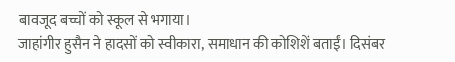बावजूद बच्चों को स्कूल से भगाया।
जाहांगीर हुसैन ने हादसों को स्वीकारा, समाधान की कोशिशें बताईं। दिसंबर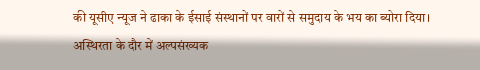की यूसीए न्यूज ने ढाका के ईसाई संस्थानों पर वारों से समुदाय के भय का ब्योरा दिया।
अस्थिरता के दौर में अल्पसंख्यक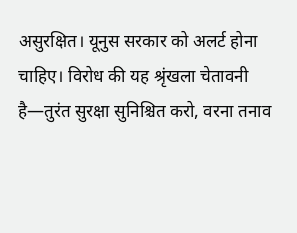असुरक्षित। यूनुस सरकार को अलर्ट होना चाहिए। विरोध की यह श्रृंखला चेतावनी है—तुरंत सुरक्षा सुनिश्चित करो, वरना तनाव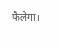फैलेगा।